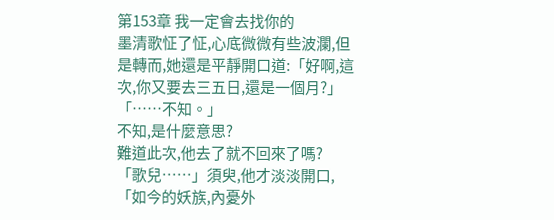第153章 我一定會去找你的
墨清歌怔了怔,心底微微有些波瀾,但是轉而,她還是平靜開口道:「好啊,這次,你又要去三五日,還是一個月?」
「……不知。」
不知,是什麼意思?
難道此次,他去了就不回來了嗎?
「歌兒……」須臾,他才淡淡開口,「如今的妖族,內憂外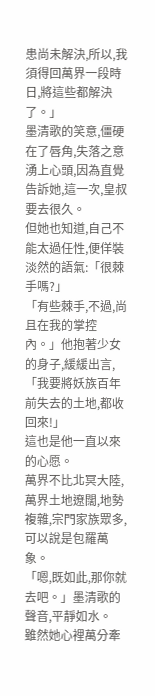患尚未解決,所以,我須得回萬界一段時日,將這些都解決了。」
墨清歌的笑意,僵硬在了唇角,失落之意湧上心頭,因為直覺告訴她,這一次,皇叔要去很久。
但她也知道,自己不能太過任性,便佯裝淡然的語氣:「很棘手嗎?」
「有些棘手,不過,尚且在我的掌控內。」他抱著少女的身子,緩緩出言,「我要將妖族百年前失去的土地,都收回來!」
這也是他一直以來的心愿。
萬界不比北冥大陸,萬界土地遼闊,地勢複雜,宗門家族眾多,可以說是包羅萬象。
「嗯,既如此,那你就去吧。」墨清歌的聲音,平靜如水。
雖然她心裡萬分牽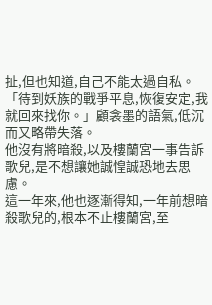扯,但也知道,自己不能太過自私。
「待到妖族的戰爭平息,恢復安定,我就回來找你。」顧衾墨的語氣,低沉而又略帶失落。
他沒有將暗殺,以及樓蘭宮一事告訴歌兒,是不想讓她誠惶誠恐地去思慮。
這一年來,他也逐漸得知,一年前想暗殺歌兒的,根本不止樓蘭宮,至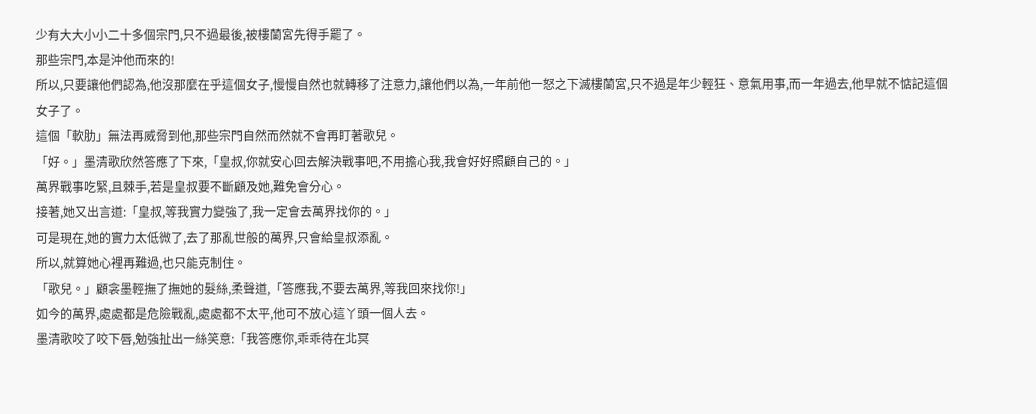少有大大小小二十多個宗門,只不過最後,被樓蘭宮先得手罷了。
那些宗門,本是沖他而來的!
所以,只要讓他們認為,他沒那麼在乎這個女子,慢慢自然也就轉移了注意力,讓他們以為,一年前他一怒之下滅樓蘭宮,只不過是年少輕狂、意氣用事,而一年過去,他早就不惦記這個女子了。
這個「軟肋」無法再威脅到他,那些宗門自然而然就不會再盯著歌兒。
「好。」墨清歌欣然答應了下來,「皇叔,你就安心回去解決戰事吧,不用擔心我,我會好好照顧自己的。」
萬界戰事吃緊,且棘手,若是皇叔要不斷顧及她,難免會分心。
接著,她又出言道:「皇叔,等我實力變強了,我一定會去萬界找你的。」
可是現在,她的實力太低微了,去了那亂世般的萬界,只會給皇叔添亂。
所以,就算她心裡再難過,也只能克制住。
「歌兒。」顧衾墨輕撫了撫她的髮絲,柔聲道,「答應我,不要去萬界,等我回來找你!」
如今的萬界,處處都是危險戰亂,處處都不太平,他可不放心這丫頭一個人去。
墨清歌咬了咬下唇,勉強扯出一絲笑意:「我答應你,乖乖待在北冥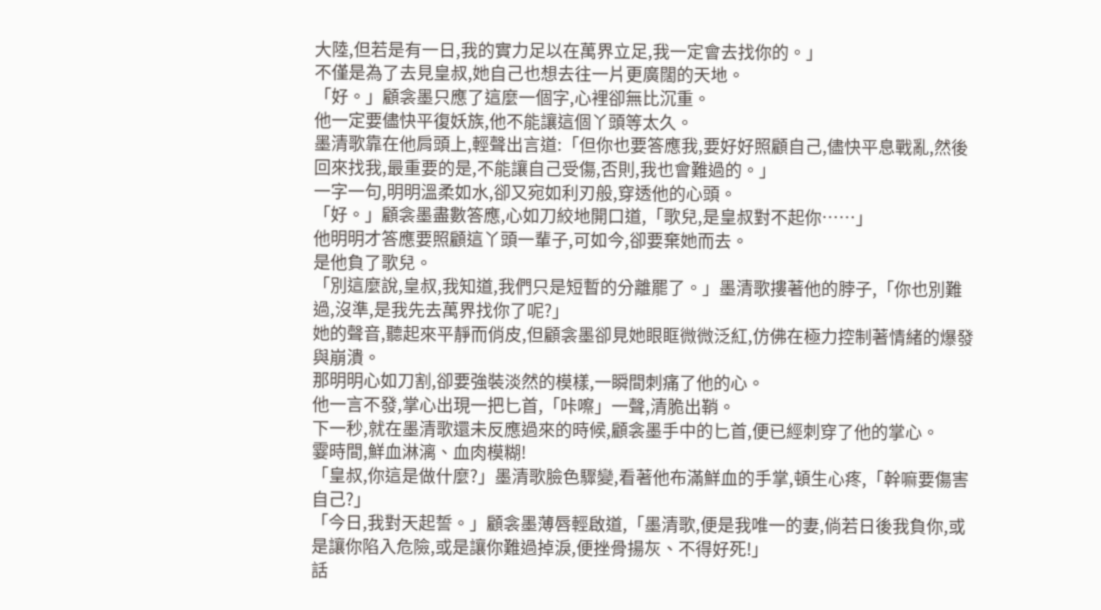大陸,但若是有一日,我的實力足以在萬界立足,我一定會去找你的。」
不僅是為了去見皇叔,她自己也想去往一片更廣闊的天地。
「好。」顧衾墨只應了這麼一個字,心裡卻無比沉重。
他一定要儘快平復妖族,他不能讓這個丫頭等太久。
墨清歌靠在他肩頭上,輕聲出言道:「但你也要答應我,要好好照顧自己,儘快平息戰亂,然後回來找我,最重要的是,不能讓自己受傷,否則,我也會難過的。」
一字一句,明明溫柔如水,卻又宛如利刃般,穿透他的心頭。
「好。」顧衾墨盡數答應,心如刀絞地開口道,「歌兒,是皇叔對不起你……」
他明明才答應要照顧這丫頭一輩子,可如今,卻要棄她而去。
是他負了歌兒。
「別這麼說,皇叔,我知道,我們只是短暫的分離罷了。」墨清歌摟著他的脖子,「你也別難過,沒準,是我先去萬界找你了呢?」
她的聲音,聽起來平靜而俏皮,但顧衾墨卻見她眼眶微微泛紅,仿佛在極力控制著情緒的爆發與崩潰。
那明明心如刀割,卻要強裝淡然的模樣,一瞬間刺痛了他的心。
他一言不發,掌心出現一把匕首,「咔嚓」一聲,清脆出鞘。
下一秒,就在墨清歌還未反應過來的時候,顧衾墨手中的匕首,便已經刺穿了他的掌心。
霎時間,鮮血淋漓、血肉模糊!
「皇叔,你這是做什麼?」墨清歌臉色驟變,看著他布滿鮮血的手掌,頓生心疼,「幹嘛要傷害自己?」
「今日,我對天起誓。」顧衾墨薄唇輕啟道,「墨清歌,便是我唯一的妻,倘若日後我負你,或是讓你陷入危險,或是讓你難過掉淚,便挫骨揚灰、不得好死!」
話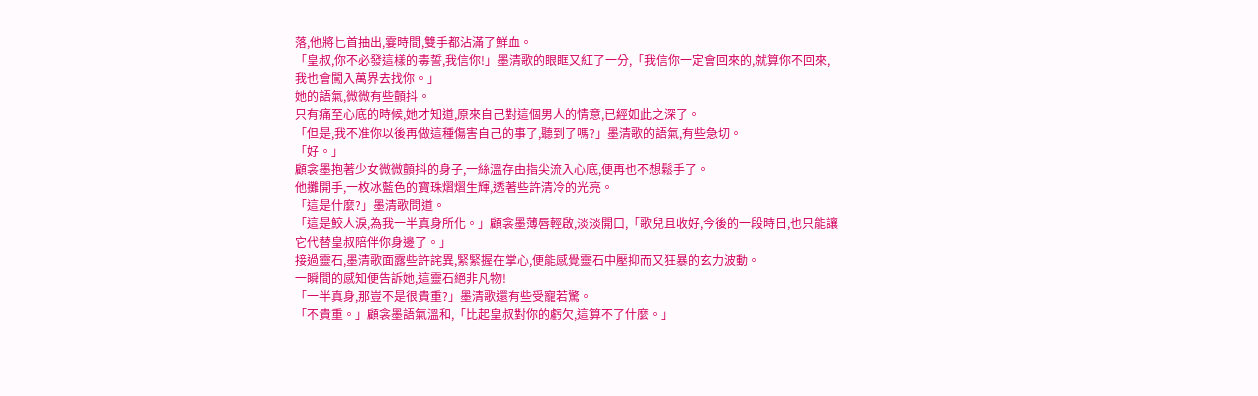落,他將匕首抽出,霎時間,雙手都沾滿了鮮血。
「皇叔,你不必發這樣的毒誓,我信你!」墨清歌的眼眶又紅了一分,「我信你一定會回來的,就算你不回來,我也會闖入萬界去找你。」
她的語氣,微微有些顫抖。
只有痛至心底的時候,她才知道,原來自己對這個男人的情意,已經如此之深了。
「但是,我不准你以後再做這種傷害自己的事了,聽到了嗎?」墨清歌的語氣,有些急切。
「好。」
顧衾墨抱著少女微微顫抖的身子,一絲溫存由指尖流入心底,便再也不想鬆手了。
他攤開手,一枚冰藍色的寶珠熠熠生輝,透著些許清冷的光亮。
「這是什麼?」墨清歌問道。
「這是鮫人淚,為我一半真身所化。」顧衾墨薄唇輕啟,淡淡開口,「歌兒且收好,今後的一段時日,也只能讓它代替皇叔陪伴你身邊了。」
接過靈石,墨清歌面露些許詫異,緊緊握在掌心,便能感覺靈石中壓抑而又狂暴的玄力波動。
一瞬間的感知便告訴她,這靈石絕非凡物!
「一半真身,那豈不是很貴重?」墨清歌還有些受寵若驚。
「不貴重。」顧衾墨語氣溫和,「比起皇叔對你的虧欠,這算不了什麼。」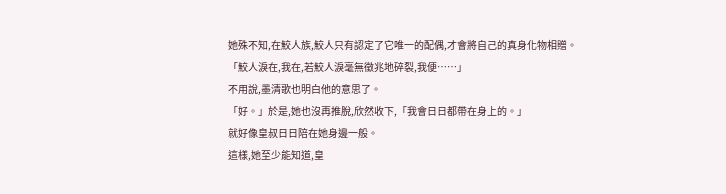她殊不知,在鮫人族,鮫人只有認定了它唯一的配偶,才會將自己的真身化物相贈。
「鮫人淚在,我在,若鮫人淚毫無徵兆地碎裂,我便……」
不用說,墨清歌也明白他的意思了。
「好。」於是,她也沒再推脫,欣然收下,「我會日日都帶在身上的。」
就好像皇叔日日陪在她身邊一般。
這樣,她至少能知道,皇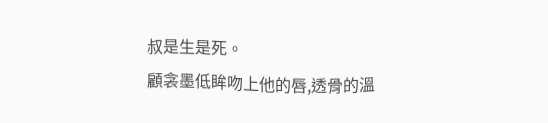叔是生是死。
顧衾墨低眸吻上他的唇,透骨的溫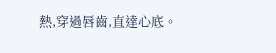熱,穿過唇齒,直達心底。